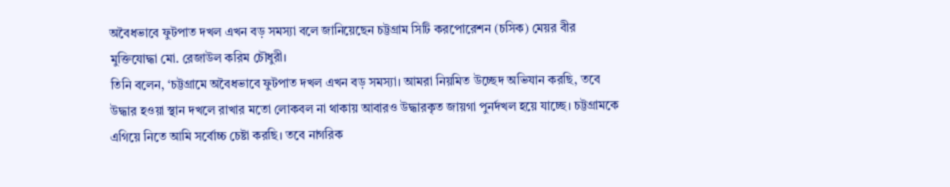অবৈধভাবে ফুটপাত দখল এখন বড় সমস্যা বলে জানিয়েছেন চট্টগ্রাম সিটি করপোরেশন (চসিক) মেয়র বীর মুক্তিযোদ্ধা মো. রেজাউল করিম চৌধুরী।
তিনি বলেন, ‘চট্টগ্রামে অবৈধভাবে ফুটপাত দখল এখন বড় সমস্যা। আমরা নিয়মিত উচ্ছেদ অভিযান করছি, তবে উদ্ধার হওয়া স্থান দখলে রাখার মতো লোকবল না থাকায় আবারও উদ্ধারকৃত জায়গা পুনর্দখল হয়ে যাচ্ছে। চট্টগ্রামকে এগিয়ে নিতে আমি সর্বোচ্চ চেষ্টা করছি। তবে নাগরিক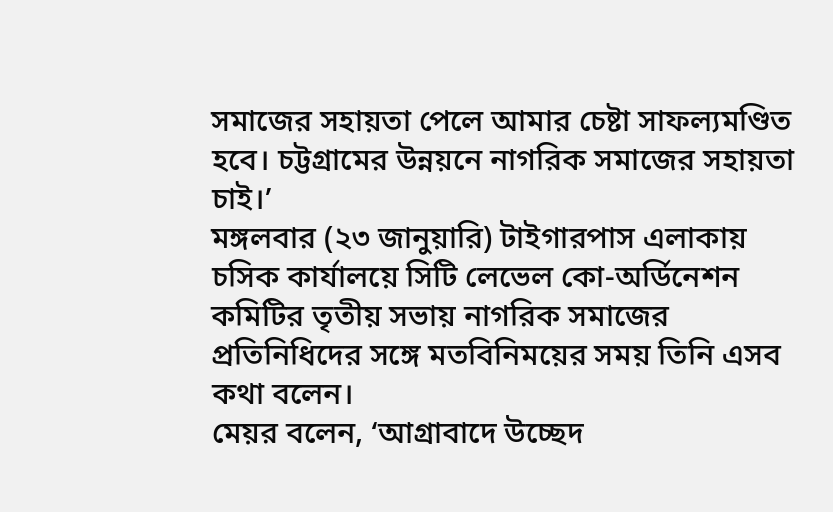সমাজের সহায়তা পেলে আমার চেষ্টা সাফল্যমণ্ডিত হবে। চট্টগ্রামের উন্নয়নে নাগরিক সমাজের সহায়তা চাই।’
মঙ্গলবার (২৩ জানুয়ারি) টাইগারপাস এলাকায় চসিক কার্যালয়ে সিটি লেভেল কো-অর্ডিনেশন কমিটির তৃতীয় সভায় নাগরিক সমাজের প্রতিনিধিদের সঙ্গে মতবিনিময়ের সময় তিনি এসব কথা বলেন।
মেয়র বলেন, ‘আগ্রাবাদে উচ্ছেদ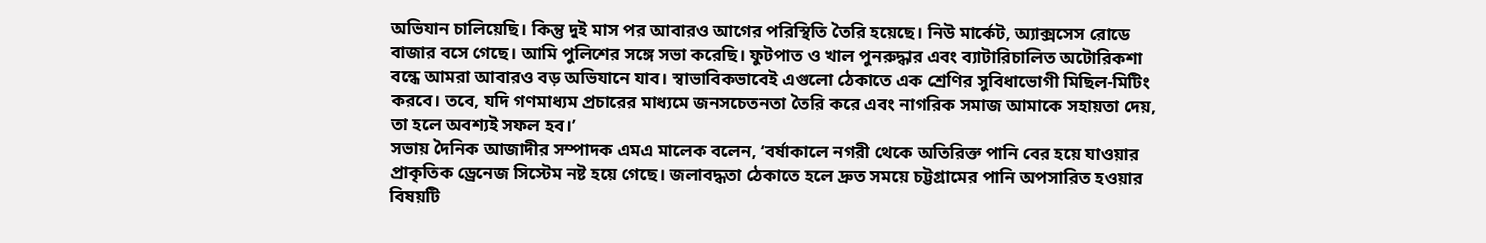অভিযান চালিয়েছি। কিন্তু দুই মাস পর আবারও আগের পরিস্থিতি তৈরি হয়েছে। নিউ মার্কেট, অ্যাক্সসেস রোডে বাজার বসে গেছে। আমি পুলিশের সঙ্গে সভা করেছি। ফুটপাত ও খাল পুনরুদ্ধার এবং ব্যাটারিচালিত অটোরিকশা বন্ধে আমরা আবারও বড় অভিযানে যাব। স্বাভাবিকভাবেই এগুলো ঠেকাতে এক শ্রেণির সুবিধাভোগী মিছিল-মিটিং করবে। তবে, যদি গণমাধ্যম প্রচারের মাধ্যমে জনসচেতনতা তৈরি করে এবং নাগরিক সমাজ আমাকে সহায়তা দেয়, তা হলে অবশ্যই সফল হব।’
সভায় দৈনিক আজাদীর সম্পাদক এমএ মালেক বলেন, ‘বর্ষাকালে নগরী থেকে অতিরিক্ত পানি বের হয়ে যাওয়ার প্রাকৃতিক ড্রেনেজ সিস্টেম নষ্ট হয়ে গেছে। জলাবদ্ধতা ঠেকাতে হলে দ্রুত সময়ে চট্টগ্রামের পানি অপসারিত হওয়ার বিষয়টি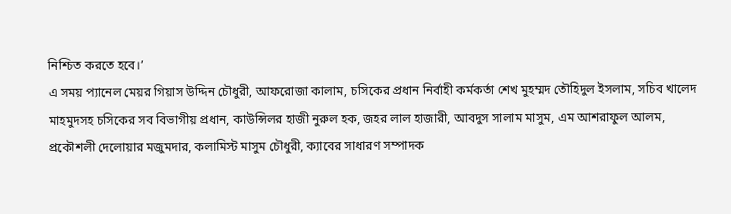নিশ্চিত করতে হবে।’
এ সময় প্যানেল মেয়র গিয়াস উদ্দিন চৌধুরী, আফরোজা কালাম, চসিকের প্রধান নির্বাহী কর্মকর্তা শেখ মুহম্মদ তৌহিদুল ইসলাম, সচিব খালেদ মাহমুদসহ চসিকের সব বিভাগীয় প্রধান, কাউন্সিলর হাজী নুরুল হক, জহর লাল হাজারী, আবদুস সালাম মাসুম, এম আশরাফুল আলম, প্রকৌশলী দেলোয়ার মজুমদার, কলামিস্ট মাসুম চৌধুরী, ক্যাবের সাধারণ সম্পাদক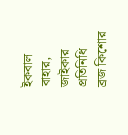ইকবাল বাহার, জাইকার প্রতিনিধি ব্রজ কিশোর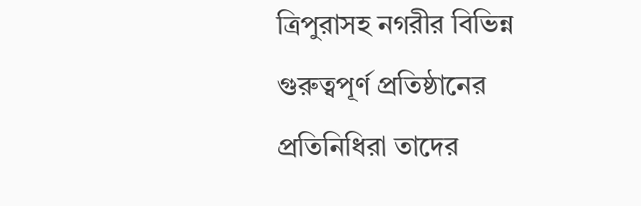ত্রিপুরাসহ নগরীর বিভিন্ন গুরুত্বপূর্ণ প্রতিষ্ঠানের প্রতিনিধিরা তাদের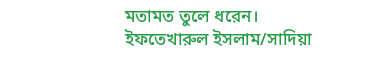মতামত তুলে ধরেন।
ইফতেখারুল ইসলাম/সাদিয়া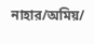নাহার/অমিয়/